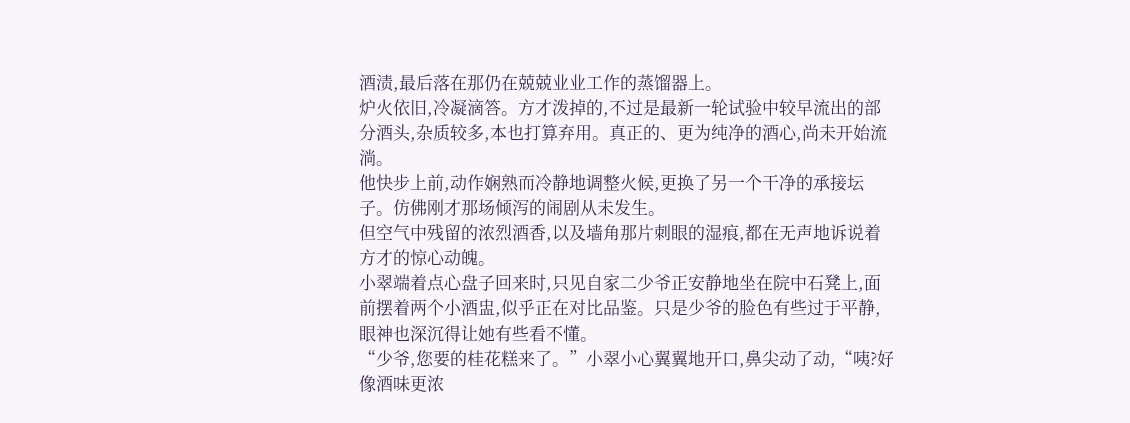酒渍,最后落在那仍在兢兢业业工作的蒸馏器上。
炉火依旧,冷凝滴答。方才泼掉的,不过是最新一轮试验中较早流出的部分酒头,杂质较多,本也打算弃用。真正的、更为纯净的酒心,尚未开始流淌。
他快步上前,动作娴熟而冷静地调整火候,更换了另一个干净的承接坛子。仿佛刚才那场倾泻的闹剧从未发生。
但空气中残留的浓烈酒香,以及墙角那片刺眼的湿痕,都在无声地诉说着方才的惊心动魄。
小翠端着点心盘子回来时,只见自家二少爷正安静地坐在院中石凳上,面前摆着两个小酒盅,似乎正在对比品鉴。只是少爷的脸色有些过于平静,眼神也深沉得让她有些看不懂。
“少爷,您要的桂花糕来了。”小翠小心翼翼地开口,鼻尖动了动,“咦?好像酒味更浓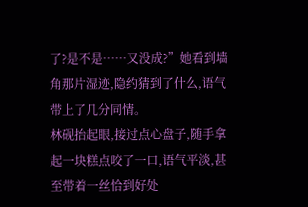了?是不是……又没成?”她看到墙角那片湿迹,隐约猜到了什么,语气带上了几分同情。
林砚抬起眼,接过点心盘子,随手拿起一块糕点咬了一口,语气平淡,甚至带着一丝恰到好处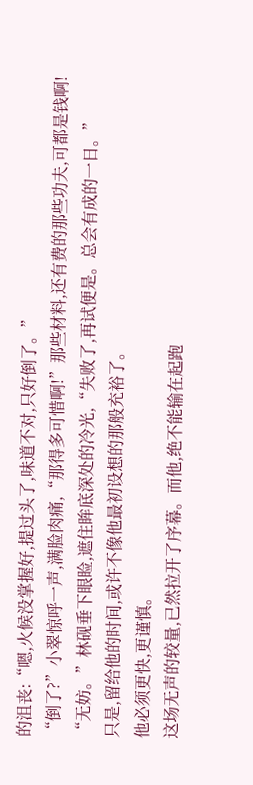的沮丧:“嗯,火候没掌握好,提过头了,味道不对,只好倒了。”
“倒了?”小翠惊呼一声,满脸肉痛,“那得多可惜啊!”那些材料,还有费的那些功夫,可都是钱啊!
“无妨。”林砚垂下眼睑,遮住眸底深处的冷光,“失败了,再试便是。总会有成的一日。”
只是,留给他的时间,或许不像他最初设想的那般充裕了。
他必须更快,更谨慎。
这场无声的较量,已然拉开了序幕。而他,绝不能输在起跑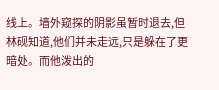线上。墙外窥探的阴影虽暂时退去,但林砚知道,他们并未走远,只是躲在了更暗处。而他泼出的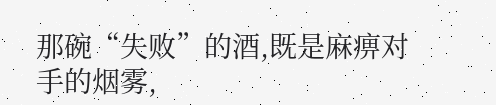那碗“失败”的酒,既是麻痹对手的烟雾,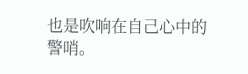也是吹响在自己心中的警哨。